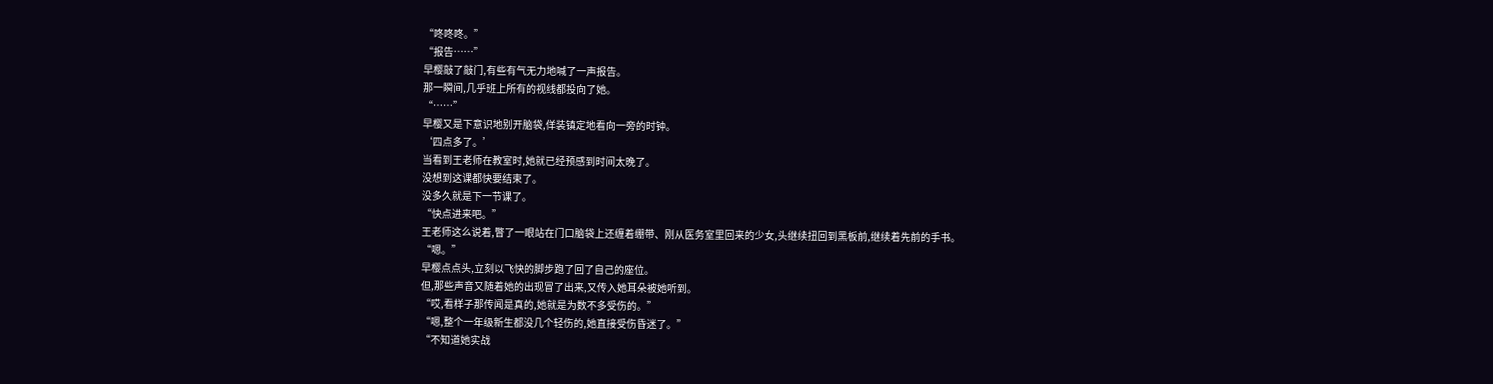“咚咚咚。”
“报告……”
早樱敲了敲门,有些有气无力地喊了一声报告。
那一瞬间,几乎班上所有的视线都投向了她。
“……”
早樱又是下意识地别开脑袋,佯装镇定地看向一旁的时钟。
‘四点多了。’
当看到王老师在教室时,她就已经预感到时间太晚了。
没想到这课都快要结束了。
没多久就是下一节课了。
“快点进来吧。”
王老师这么说着,瞥了一眼站在门口脑袋上还缠着绷带、刚从医务室里回来的少女,头继续扭回到黑板前,继续着先前的手书。
“嗯。”
早樱点点头,立刻以飞快的脚步跑了回了自己的座位。
但,那些声音又随着她的出现冒了出来,又传入她耳朵被她听到。
“哎,看样子那传闻是真的,她就是为数不多受伤的。”
“嗯,整个一年级新生都没几个轻伤的,她直接受伤昏迷了。”
“不知道她实战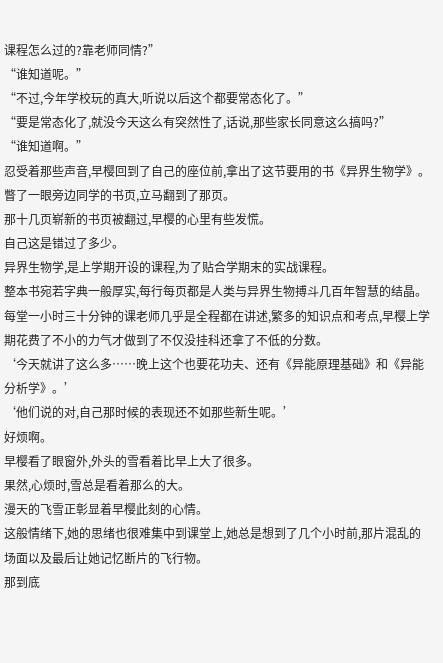课程怎么过的?靠老师同情?”
“谁知道呢。”
“不过,今年学校玩的真大,听说以后这个都要常态化了。”
“要是常态化了,就没今天这么有突然性了,话说,那些家长同意这么搞吗?”
“谁知道啊。”
忍受着那些声音,早樱回到了自己的座位前,拿出了这节要用的书《异界生物学》。
瞥了一眼旁边同学的书页,立马翻到了那页。
那十几页崭新的书页被翻过,早樱的心里有些发慌。
自己这是错过了多少。
异界生物学,是上学期开设的课程,为了贴合学期末的实战课程。
整本书宛若字典一般厚实,每行每页都是人类与异界生物搏斗几百年智慧的结晶。
每堂一小时三十分钟的课老师几乎是全程都在讲述,繁多的知识点和考点,早樱上学期花费了不小的力气才做到了不仅没挂科还拿了不低的分数。
‘今天就讲了这么多……晚上这个也要花功夫、还有《异能原理基础》和《异能分析学》。’
‘他们说的对,自己那时候的表现还不如那些新生呢。’
好烦啊。
早樱看了眼窗外,外头的雪看着比早上大了很多。
果然,心烦时,雪总是看着那么的大。
漫天的飞雪正彰显着早樱此刻的心情。
这般情绪下,她的思绪也很难集中到课堂上,她总是想到了几个小时前,那片混乱的场面以及最后让她记忆断片的飞行物。
那到底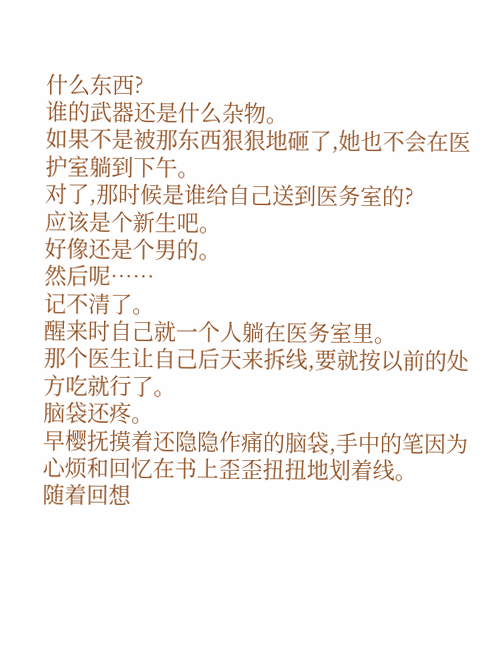什么东西?
谁的武器还是什么杂物。
如果不是被那东西狠狠地砸了,她也不会在医护室躺到下午。
对了,那时候是谁给自己送到医务室的?
应该是个新生吧。
好像还是个男的。
然后呢……
记不清了。
醒来时自己就一个人躺在医务室里。
那个医生让自己后天来拆线,要就按以前的处方吃就行了。
脑袋还疼。
早樱抚摸着还隐隐作痛的脑袋,手中的笔因为心烦和回忆在书上歪歪扭扭地划着线。
随着回想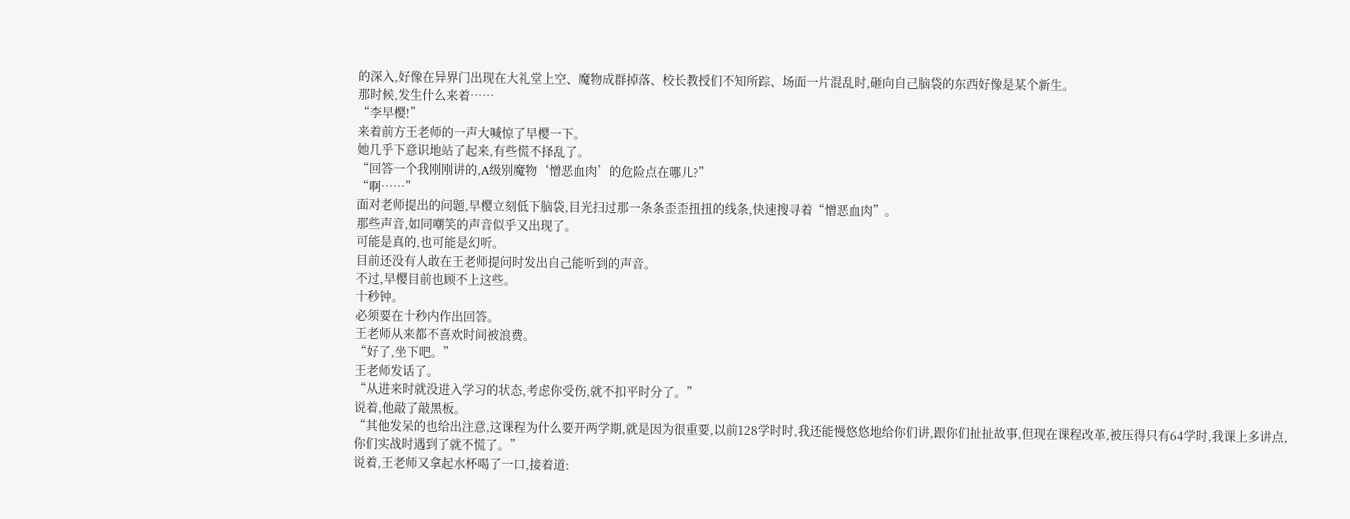的深入,好像在异界门出现在大礼堂上空、魔物成群掉落、校长教授们不知所踪、场面一片混乱时,砸向自己脑袋的东西好像是某个新生。
那时候,发生什么来着……
“李早樱!”
来着前方王老师的一声大喊惊了早樱一下。
她几乎下意识地站了起来,有些慌不择乱了。
“回答一个我刚刚讲的,A级别魔物‘憎恶血肉’的危险点在哪儿?”
“啊……”
面对老师提出的问题,早樱立刻低下脑袋,目光扫过那一条条歪歪扭扭的线条,快速搜寻着“憎恶血肉”。
那些声音,如同嘲笑的声音似乎又出现了。
可能是真的,也可能是幻听。
目前还没有人敢在王老师提问时发出自己能听到的声音。
不过,早樱目前也顾不上这些。
十秒钟。
必须要在十秒内作出回答。
王老师从来都不喜欢时间被浪费。
“好了,坐下吧。”
王老师发话了。
“从进来时就没进入学习的状态,考虑你受伤,就不扣平时分了。”
说着,他敲了敲黑板。
“其他发呆的也给出注意,这课程为什么要开两学期,就是因为很重要,以前128学时时,我还能慢悠悠地给你们讲,跟你们扯扯故事,但现在课程改革,被压得只有64学时,我课上多讲点,你们实战时遇到了就不慌了。”
说着,王老师又拿起水杯喝了一口,接着道: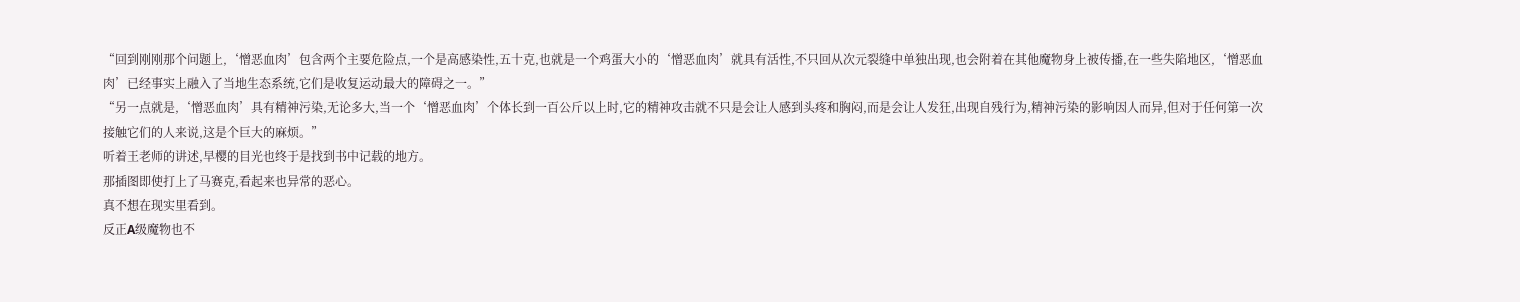“回到刚刚那个问题上,‘憎恶血肉’包含两个主要危险点,一个是高感染性,五十克,也就是一个鸡蛋大小的‘憎恶血肉’就具有活性,不只回从次元裂缝中单独出现,也会附着在其他魔物身上被传播,在一些失陷地区,‘憎恶血肉’已经事实上融入了当地生态系统,它们是收复运动最大的障碍之一。”
“另一点就是,‘憎恶血肉’具有精神污染,无论多大,当一个‘憎恶血肉’个体长到一百公斤以上时,它的精神攻击就不只是会让人感到头疼和胸闷,而是会让人发狂,出现自残行为,精神污染的影响因人而异,但对于任何第一次接触它们的人来说,这是个巨大的麻烦。”
听着王老师的讲述,早樱的目光也终于是找到书中记载的地方。
那插图即使打上了马赛克,看起来也异常的恶心。
真不想在现实里看到。
反正A级魔物也不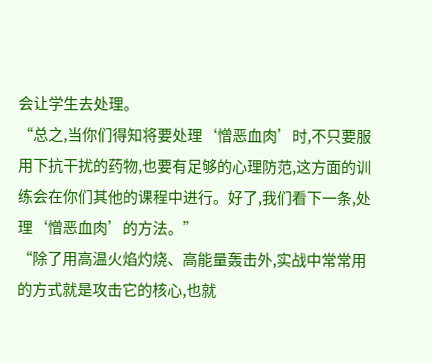会让学生去处理。
“总之,当你们得知将要处理‘憎恶血肉’时,不只要服用下抗干扰的药物,也要有足够的心理防范,这方面的训练会在你们其他的课程中进行。好了,我们看下一条,处理‘憎恶血肉’的方法。”
“除了用高温火焰灼烧、高能量轰击外,实战中常常用的方式就是攻击它的核心,也就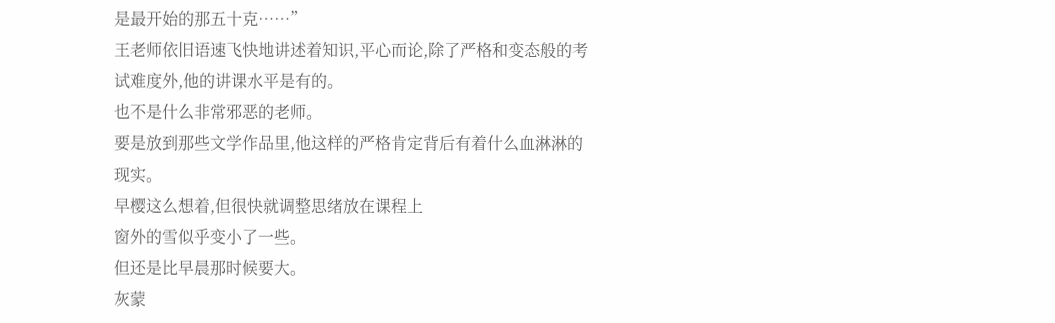是最开始的那五十克……”
王老师依旧语速飞快地讲述着知识,平心而论,除了严格和变态般的考试难度外,他的讲课水平是有的。
也不是什么非常邪恶的老师。
要是放到那些文学作品里,他这样的严格肯定背后有着什么血淋淋的现实。
早樱这么想着,但很快就调整思绪放在课程上
窗外的雪似乎变小了一些。
但还是比早晨那时候要大。
灰蒙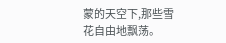蒙的天空下,那些雪花自由地飘荡。